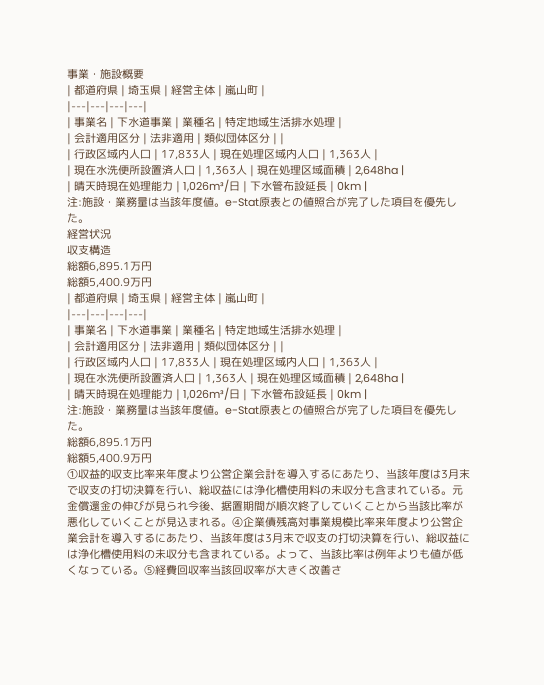事業・施設概要
| 都道府県 | 埼玉県 | 経営主体 | 嵐山町 |
|---|---|---|---|
| 事業名 | 下水道事業 | 業種名 | 特定地域生活排水処理 |
| 会計適用区分 | 法非適用 | 類似団体区分 | |
| 行政区域内人口 | 17,833人 | 現在処理区域内人口 | 1,363人 |
| 現在水洗便所設置済人口 | 1,363人 | 現在処理区域面積 | 2,648ha |
| 晴天時現在処理能力 | 1,026m³/日 | 下水管布設延長 | 0km |
注:施設・業務量は当該年度値。e-Stat原表との値照合が完了した項目を優先した。
経営状況
収支構造
総額6,895.1万円
総額5,400.9万円
| 都道府県 | 埼玉県 | 経営主体 | 嵐山町 |
|---|---|---|---|
| 事業名 | 下水道事業 | 業種名 | 特定地域生活排水処理 |
| 会計適用区分 | 法非適用 | 類似団体区分 | |
| 行政区域内人口 | 17,833人 | 現在処理区域内人口 | 1,363人 |
| 現在水洗便所設置済人口 | 1,363人 | 現在処理区域面積 | 2,648ha |
| 晴天時現在処理能力 | 1,026m³/日 | 下水管布設延長 | 0km |
注:施設・業務量は当該年度値。e-Stat原表との値照合が完了した項目を優先した。
総額6,895.1万円
総額5,400.9万円
①収益的収支比率来年度より公営企業会計を導入するにあたり、当該年度は3月末で収支の打切決算を行い、総収益には浄化槽使用料の未収分も含まれている。元金償還金の伸びが見られ今後、据置期間が順次終了していくことから当該比率が悪化していくことが見込まれる。④企業債残高対事業規模比率来年度より公営企業会計を導入するにあたり、当該年度は3月末で収支の打切決算を行い、総収益には浄化槽使用料の未収分も含まれている。よって、当該比率は例年よりも値が低くなっている。⑤経費回収率当該回収率が大きく改善さ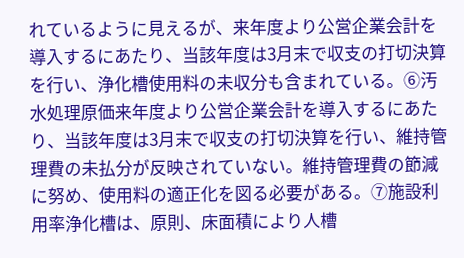れているように見えるが、来年度より公営企業会計を導入するにあたり、当該年度は3月末で収支の打切決算を行い、浄化槽使用料の未収分も含まれている。⑥汚水処理原価来年度より公営企業会計を導入するにあたり、当該年度は3月末で収支の打切決算を行い、維持管理費の未払分が反映されていない。維持管理費の節減に努め、使用料の適正化を図る必要がある。⑦施設利用率浄化槽は、原則、床面積により人槽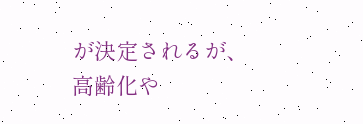が決定されるが、高齢化や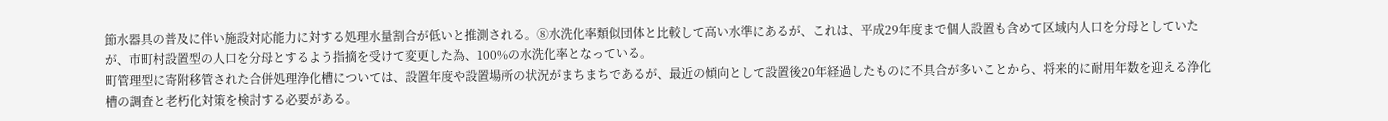節水器具の普及に伴い施設対応能力に対する処理水量割合が低いと推測される。⑧水洗化率類似団体と比較して高い水準にあるが、これは、平成29年度まで個人設置も含めて区域内人口を分母としていたが、市町村設置型の人口を分母とするよう指摘を受けて変更した為、100%の水洗化率となっている。
町管理型に寄附移管された合併処理浄化槽については、設置年度や設置場所の状況がまちまちであるが、最近の傾向として設置後20年経過したものに不具合が多いことから、将来的に耐用年数を迎える浄化槽の調査と老朽化対策を検討する必要がある。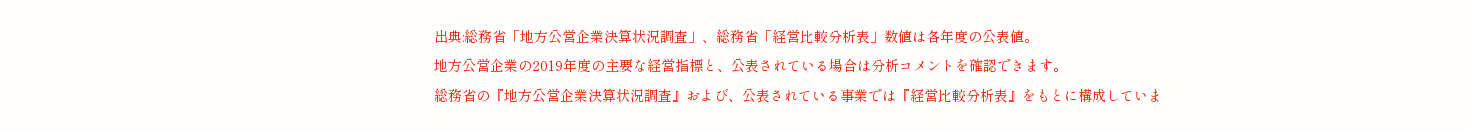出典:総務省「地方公営企業決算状況調査」、総務省「経営比較分析表」数値は各年度の公表値。
地方公営企業の2019年度の主要な経営指標と、公表されている場合は分析コメントを確認できます。
総務省の『地方公営企業決算状況調査』および、公表されている事業では『経営比較分析表』をもとに構成していま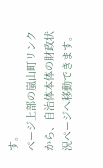す。
ページ上部の嵐山町リンクから、自治体本体の財政状況ページへ移動できます。